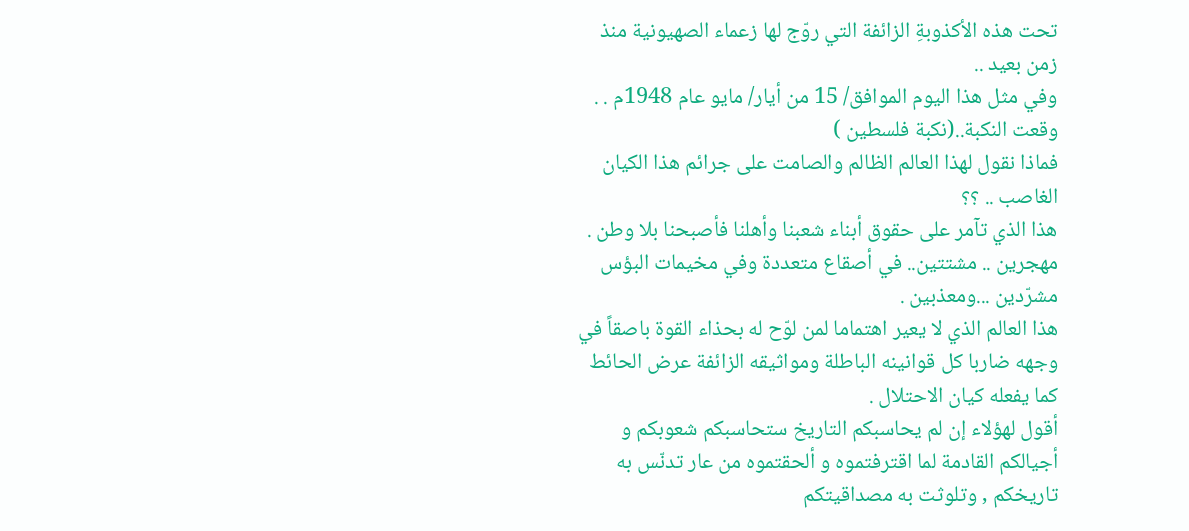تحت هذه الأكذوبةِ الزائفة التي روّج لها زعماء الصهيونية منذ زمن بعيد ..
وفي مثل هذا اليوم الموافق/ 15 من أيار/ مايو عام 1948م . . وقعت النكبة..(نكبة فلسطين )
فماذا نقول لهذا العالم الظالم والصامت على جرائم هذا الكيان الغاصب .. ؟؟
هذا الذي تآمر على حقوق أبناء شعبنا وأهلنا فأصبحنا بلا وطن . مهجرين .. مشتتين.. في أصقاع متعددة وفي مخيمات البؤس مشرّدين ...ومعذبين .
هذا العالم الذي لا يعير اهتماما لمن لوّح له بحذاء القوة باصقاً في وجهه ضاربا كل قوانينه الباطلة ومواثيقه الزائفة عرض الحائط كما يفعله كيان الاحتلال .
أقول لهؤلاء إن لم يحاسبكم التاريخ ستحاسبكم شعوبكم و أجيالكم القادمة لما اقترفتموه و ألحقتموه من عار تدنّس به تاريخكم , وتلوثت به مصداقيتكم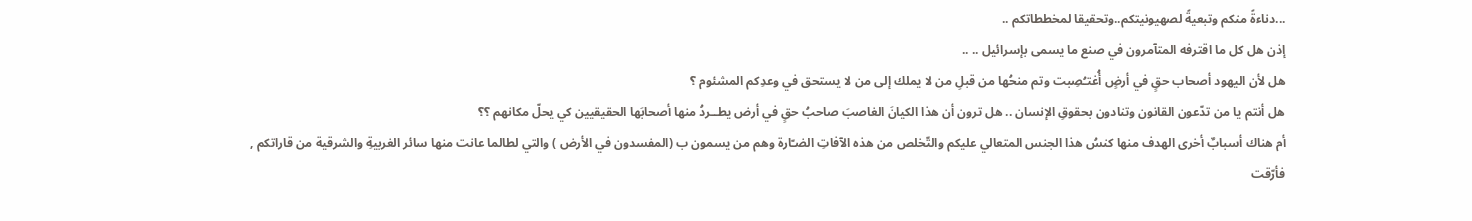...دناءةً منكم وتبعيةً لصهيونيتكم..وتحقيقا لمخططاتكم ..
إذن هل كل ما اقترفه المتآمرون في صنع ما يسمى بإسرائيل .. ..
هل لأن اليهود أصحاب حقٍ في أرضٍ أُغتـُصِبت وتم منحُها من قبلِ من لا يملك إلى من لا يستحق في وعدِكم المشئوم ؟
هل أنتم يا من تدّعون القانون وتنادون بحقوقِ الإنسان .. هل ترون أن هذا الكيانَ الغاصبَ صاحبُ حقٍ في أرض يطــردُ منها أصحابَها الحقيقيين كي يحلّ مكانهم ؟؟
أم هناك أسبابٌ أخرى الهدف منها كنسُ هذا الجنس المتعالي عليكم والتّخلص من هذه الآفاتِ الضـّارة وهم من يسمون ب (المفسدون في الأرض ) والتي لطالما عانت منها سائر الغربيةِ والشرقية من قاراتكم , فأرّقت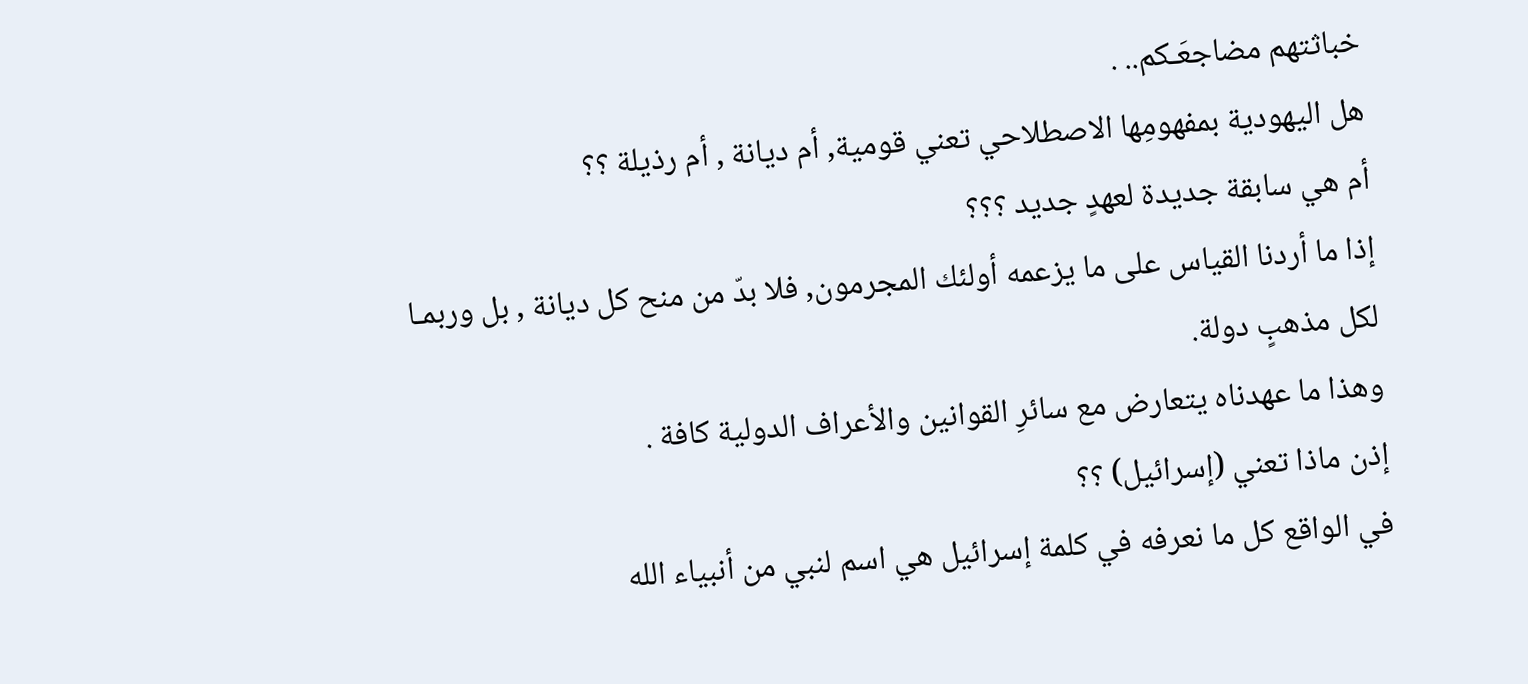خباثتهم مضاجعَـكم.. .
هل اليهودية بمفهومِها الاصطلاحي تعني قومية, أم ديانة , أم رذيلة ؟؟
أم هي سابقة جديدة لعهدٍ جديد ؟؟؟
إذا ما أردنا القياس على ما يزعمه أولئك المجرمون, فلا بدّ من منح كل ديانة , بل وربمـا لكل مذهبٍ دولة.
وهذا ما عهدناه يتعارض مع سائرِ القوانين والأعراف الدولية كافة .
إذن ماذا تعني (إسرائيل) ؟؟
في الواقع كل ما نعرفه في كلمة إسرائيل هي اسم لنبي من أنبياء الله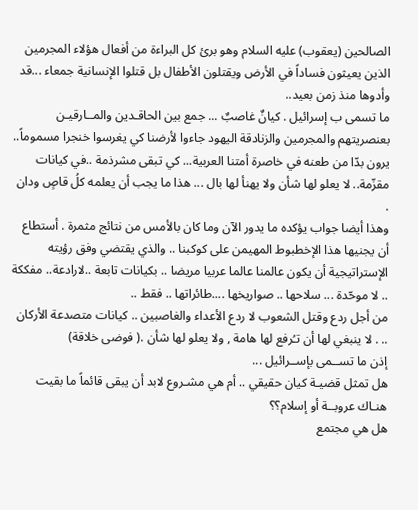الصالحين (يعقوب) عليه السلام وهو برئ كل البراءة من أفعال هؤلاء المجرمين الذين يعيثون فساداً في الأرض ويقتلون الأطفال بل قتلوا الإنسانية جمعاء ...قد وأدوها منذ زمن بعيد..
ما تسمى ب إسرائيل . كيانٌ غاصبٌ ... جمع بين الحاقـدين والمــارقيـن بعنصريتهم والمجرمين والزنادقة اليهود جاءوا لأرضنا كي يغرسوا خنجرا مسموماً.. يرون بدّا من طعنه في خاصرة أمتنا العربية... كي تبقى مشرذمة ..في كيانات مقزّمة.. لا يعلو لها شأن ولا يهنأ لها بال ... هذا ما يجب أن يعلمه كلُ قاصٍ ودان .
وهذا أيضا جواب يؤكده ما يدور الآن وما كان بالأمس من نتائج مثمرة . أستطاع أن يجنيها هذا الإخطبوط المهيمن على كوكبنا .. والذي يقتضي وفق رؤيته الإستراتيجية أن يكون عالمنا عالما عربيا مريضا .. بكيانات تابعة ..لارادعة.. مفككة .. لا موحّدة ... سلاحها .. صواريخها ....طائراتها .. فقط ..
من أجل ردع وقتل الشعوب لا ردع الأعداء والغاصبين .. كيانات متصدعة الأركان .. . لا ينبغي لها أن تـُرفع لها هامة , ولا يعلو لها شأن .( فوضى خلاقة)
إذن ما تســمى بإســرائيل ...
هل تمثل قضيـة كيان حقيقي .. أم هي مشـروع لابد أن يبقى قائماً ما بقيت هنـاك عروبــة أو إسلام؟؟
هل هي مجتمع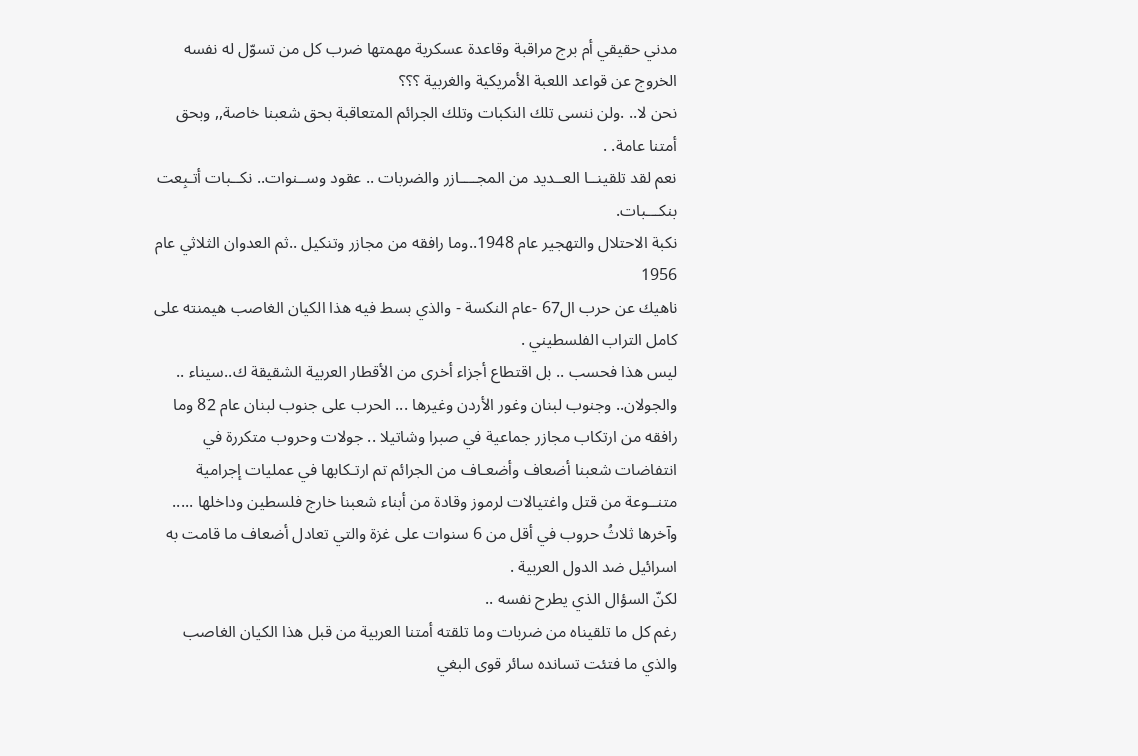مدني حقيقي أم برج مراقبة وقاعدة عسكرية مهمتها ضرب كل من تسوّل له نفسه الخروج عن قواعد اللعبة الأمريكية والغربية ؟؟؟
نحن لا.. .ولن ننسى تلك النكبات وتلك الجرائم المتعاقبة بحق شعبنا خاصة,, وبحق أمتنا عامة. .
نعم لقد تلقينــا العــديد من المجــــازر والضربات .. عقود وســنوات.. نكــبات أتـبِعت بنكـــبات.
نكبة الاحتلال والتهجير عام 1948..وما رافقه من مجازر وتنكيل ..ثم العدوان الثلاثي عام 1956
ناهيك عن حرب ال67 -عام النكسة - والذي بسط فيه هذا الكيان الغاصب هيمنته على كامل التراب الفلسطيني .
ليس هذا فحسب .. بل اقتطاع أجزاء أخرى من الأقطار العربية الشقيقة ك..سيناء .. والجولان.. وجنوب لبنان وغور الأردن وغيرها ... الحرب على جنوب لبنان عام 82 وما رافقه من ارتكاب مجازر جماعية في صبرا وشاتيلا .. جولات وحروب متكررة في انتفاضات شعبنا أضعاف وأضعـاف من الجرائم تم ارتـكابها في عمليات إجرامية متنــوعة من قتل واغتيالات لرموز وقادة من أبناء شعبنا خارج فلسطين وداخلها ..... وآخرها ثلاثُ حروب في أقل من 6 سنوات على غزة والتي تعادل أضعاف ما قامت به اسرائيل ضد الدول العربية .
لكنّ السؤال الذي يطرح نفسه ..
رغم كل ما تلقيناه من ضربات وما تلقته أمتنا العربية من قبل هذا الكيان الغاصب والذي ما فتئت تسانده سائر قوى البغي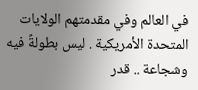في العالم وفي مقدمتهم الولايات المتحدة الأمريكية . ليس بطولةً فيه وشجاعة .. قدر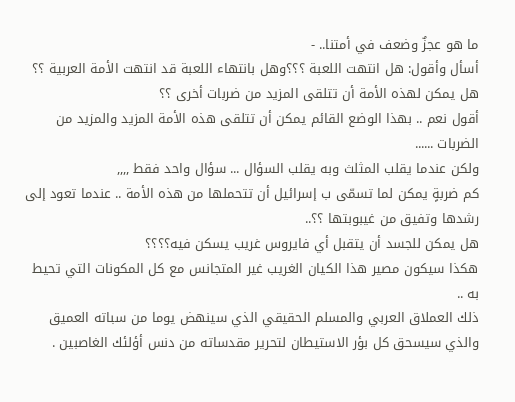ما هو عجزٌ وضعف في أمتنا.. -
أسأل وأقول: هل انتهت اللعبة ؟؟؟وهل بانتهاء اللعبة قد انتهت الأمة العربية ؟؟
هل يمكن لهذه الأمة أن تتلقى المزيد من ضربات أخرى ؟؟
أقول نعم .. بهذا الوضع القائم يمكن أن تتلقى هذه الأمة المزيد والمزيد من الضربات ......
ولكن عندما يقلب المثلث وبه يقلب السؤال ... سؤال واحد فقط ,,,,
كم ضربةٍ يمكن لما تسمّى ب إسرائيل أن تتحملها من هذه الأمة .. عندما تعود إلى رشدها وتفيق من غيبوبتها ؟؟..
هل يمكن للجسد أن يتقبل أي فايروس غريب يسكن فيه؟؟؟؟
هكذا سيكون مصير هذا الكيان الغريب غير المتجانس مع كل المكونات التي تحيط به ..
ذلك العملاق العربي والمسلم الحقيقي الذي سينهض يوما من سباته العميق والذي سيسحق كل بؤر الاستيطان لتحرير مقدساته من دنس أؤلئك الغاصبين .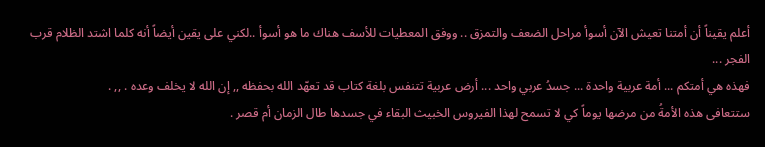أعلم يقيناً أن أمتنا تعيش الآن أسوأ مراحل الضعف والتمزق .. ووفق المعطيات للأسف هناك ما هو أسوأ ..لكني على يقين أيضاً أنه كلما اشتد الظلام قرب الفجر ...
فهذه هي أمتكم ... أمة عربية واحدة ... جسدُ عربي واحد ... أرض عربية تتنفس بلغة كتاب قد تعهّد الله بحفظه ,, إن الله لا يخلف وعده . ,, .
ستتعافى هذه الأمةُ من مرضها يوماً كي لا تسمح لهذا الفيروس الخبيث البقاء في جسدها طال الزمان أم قصر .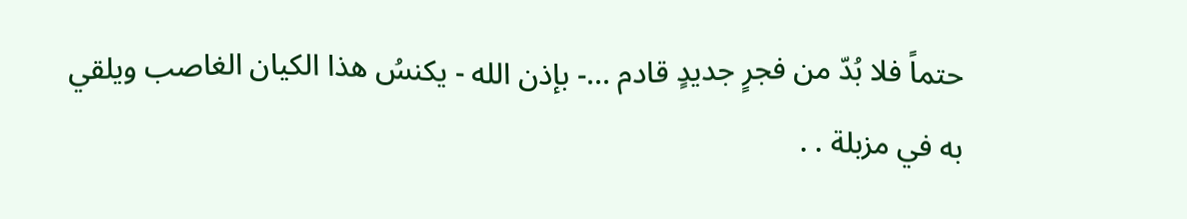حتماً فلا بُدّ من فجرٍ جديدٍ قادم ...- بإذن الله - يكنسُ هذا الكيان الغاصب ويلقي به في مزبلة . .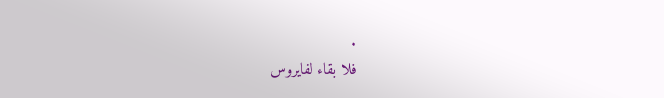.
فلا بقاء لفايروس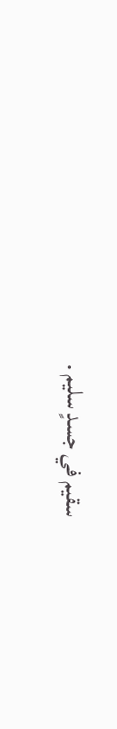سقيم في جسدٍ سليم .